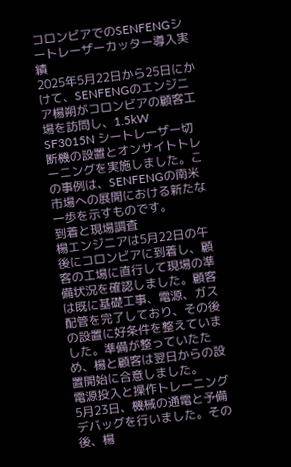コロンビアでのSENFENGシートレーザーカッター導入実績
2025年5月22日から25日にかけて、SENFENGのエンジニア楊朔がコロンビアの顧客工場を訪問し、1.5kW SF3015N シートレーザー切断機の設置とオンサイトトレーニングを実施しました。この事例は、SENFENGの南米市場への展開における新たな一歩を示すものです。
到着と現場調査
楊エンジニアは5月22日の午後にコロンビアに到着し、顧客の工場に直行して現場の準備状況を確認しました。顧客は既に基礎工事、電源、ガス配管を完了しており、その後の設置に好条件を整えていました。準備が整っていたため、楊と顧客は翌日からの設置開始に合意しました。
電源投入と操作トレーニング
5月23日、機械の通電と予備デバッグを行いました。その後、楊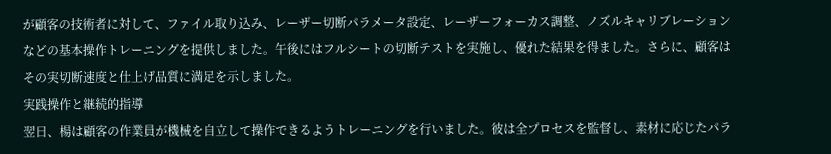が顧客の技術者に対して、ファイル取り込み、レーザー切断パラメータ設定、レーザーフォーカス調整、ノズルキャリブレーションなどの基本操作トレーニングを提供しました。午後にはフルシートの切断テストを実施し、優れた結果を得ました。さらに、顧客はその実切断速度と仕上げ品質に満足を示しました。
実践操作と継続的指導
翌日、楊は顧客の作業員が機械を自立して操作できるようトレーニングを行いました。彼は全プロセスを監督し、素材に応じたパラ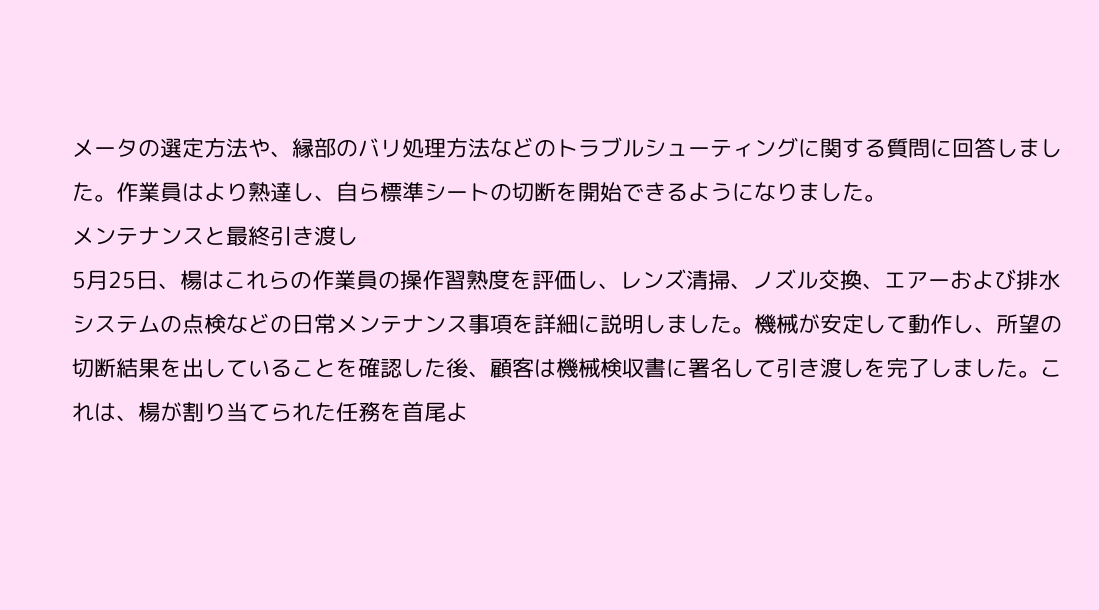メータの選定方法や、縁部のバリ処理方法などのトラブルシューティングに関する質問に回答しました。作業員はより熟達し、自ら標準シートの切断を開始できるようになりました。
メンテナンスと最終引き渡し
5月25日、楊はこれらの作業員の操作習熟度を評価し、レンズ清掃、ノズル交換、エアーおよび排水システムの点検などの日常メンテナンス事項を詳細に説明しました。機械が安定して動作し、所望の切断結果を出していることを確認した後、顧客は機械検収書に署名して引き渡しを完了しました。これは、楊が割り当てられた任務を首尾よ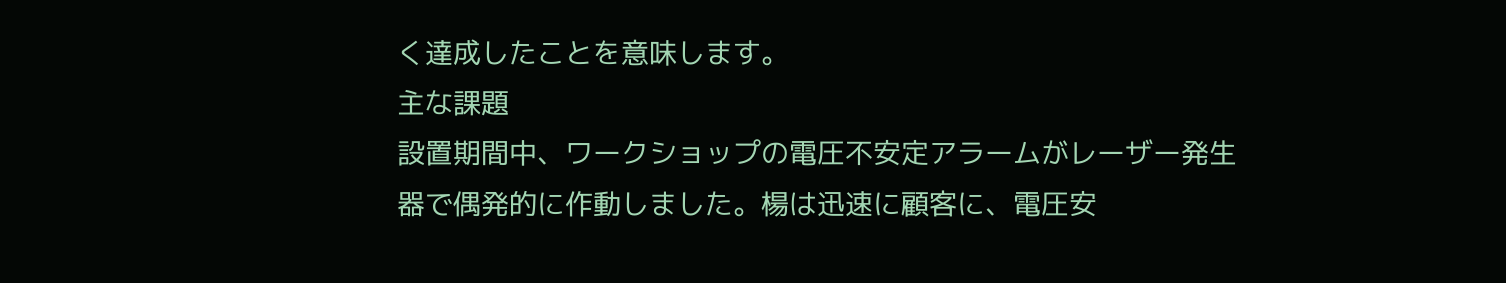く達成したことを意味します。
主な課題
設置期間中、ワークショップの電圧不安定アラームがレーザー発生器で偶発的に作動しました。楊は迅速に顧客に、電圧安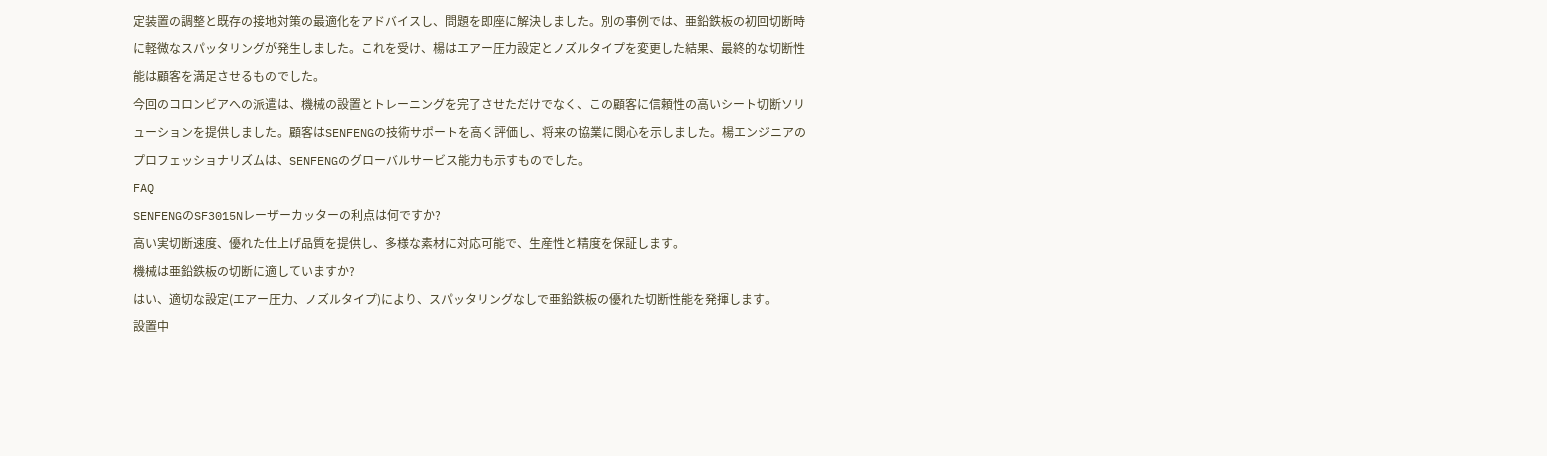定装置の調整と既存の接地対策の最適化をアドバイスし、問題を即座に解決しました。別の事例では、亜鉛鉄板の初回切断時に軽微なスパッタリングが発生しました。これを受け、楊はエアー圧力設定とノズルタイプを変更した結果、最終的な切断性能は顧客を満足させるものでした。
今回のコロンビアへの派遣は、機械の設置とトレーニングを完了させただけでなく、この顧客に信頼性の高いシート切断ソリューションを提供しました。顧客はSENFENGの技術サポートを高く評価し、将来の協業に関心を示しました。楊エンジニアのプロフェッショナリズムは、SENFENGのグローバルサービス能力も示すものでした。
FAQ
SENFENGのSF3015Nレーザーカッターの利点は何ですか?
高い実切断速度、優れた仕上げ品質を提供し、多様な素材に対応可能で、生産性と精度を保証します。
機械は亜鉛鉄板の切断に適していますか?
はい、適切な設定(エアー圧力、ノズルタイプ)により、スパッタリングなしで亜鉛鉄板の優れた切断性能を発揮します。
設置中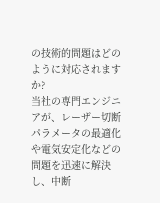の技術的問題はどのように対応されますか?
当社の専門エンジニアが、レーザー切断パラメータの最適化や電気安定化などの問題を迅速に解決し、中断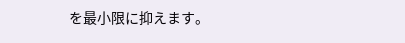を最小限に抑えます。